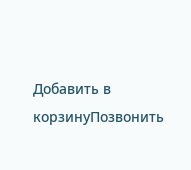Добавить в корзинуПозвонить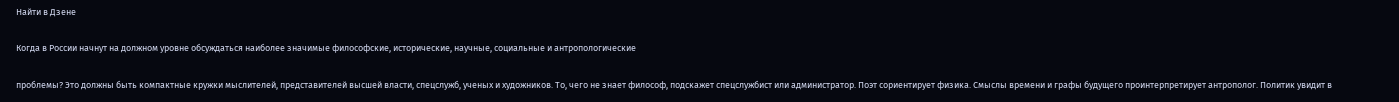Найти в Дзене

Когда в России начнут на должном уровне обсуждаться наиболее значимые философские, исторические, научные, социальные и антропологические

проблемы? Это должны быть компактные кружки мыслителей, представителей высшей власти, спецслужб, ученых и художников. То, чего не знает философ, подскажет спецслужбист или администратор. Поэт сориентирует физика. Смыслы времени и графы будущего проинтерпретирует антрополог. Политик увидит в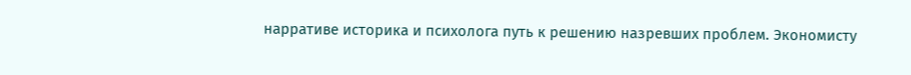нарративе историка и психолога путь к решению назревших проблем. Экономисту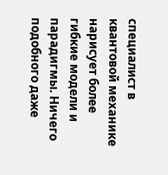специалист в квантовой механике нарисует более гибкие модели и парадигмы. Ничего подобного даже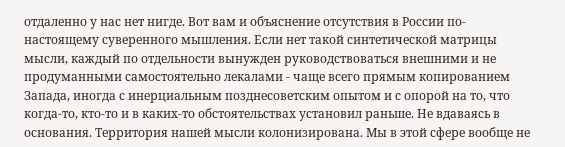отдаленно у нас нет нигде. Вот вам и объяснение отсутствия в России по-настоящему суверенного мышления. Если нет такой синтетической матрицы мысли, каждый по отдельности вынужден руководствоваться внешними и не продуманными самостоятельно лекалами - чаще всего прямым копированием Запада, иногда с инерциальным позднесоветским опытом и с опорой на то, что когда-то, кто-то и в каких-то обстоятельствах установил раньше. Не вдаваясь в основания. Территория нашей мысли колонизирована. Мы в этой сфере вообще не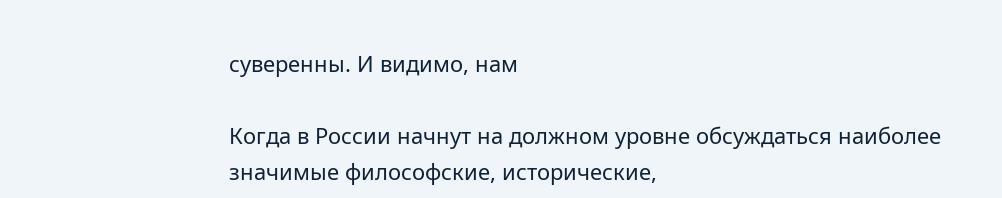суверенны. И видимо, нам

Когда в России начнут на должном уровне обсуждаться наиболее значимые философские, исторические,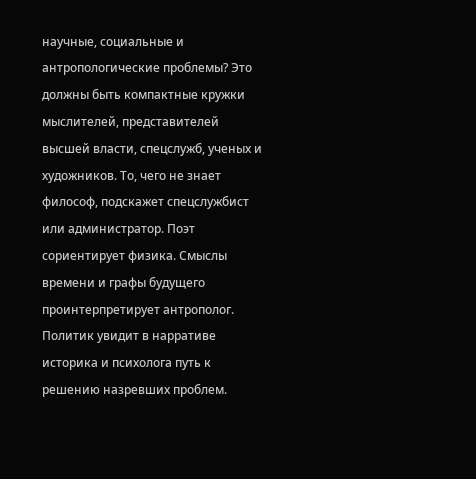научные, социальные и антропологические проблемы? Это должны быть компактные кружки мыслителей, представителей высшей власти, спецслужб, ученых и художников. То, чего не знает философ, подскажет спецслужбист или администратор. Поэт сориентирует физика. Смыслы времени и графы будущего проинтерпретирует антрополог. Политик увидит в нарративе историка и психолога путь к решению назревших проблем.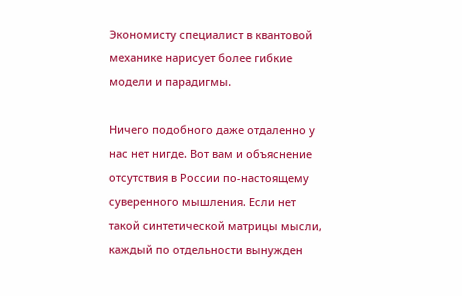Экономисту специалист в квантовой механике нарисует более гибкие модели и парадигмы.

Ничего подобного даже отдаленно у нас нет нигде. Вот вам и объяснение отсутствия в России по-настоящему суверенного мышления. Если нет такой синтетической матрицы мысли, каждый по отдельности вынужден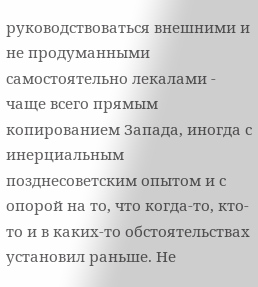руководствоваться внешними и не продуманными самостоятельно лекалами - чаще всего прямым копированием Запада, иногда с инерциальным позднесоветским опытом и с опорой на то, что когда-то, кто-то и в каких-то обстоятельствах установил раньше. Не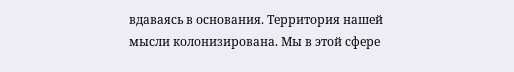вдаваясь в основания. Территория нашей мысли колонизирована. Мы в этой сфере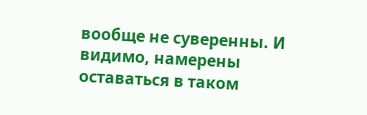вообще не суверенны. И видимо, намерены оставаться в таком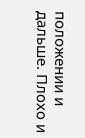положении и дальше. Плохо и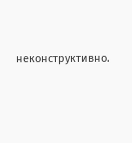неконструктивно.